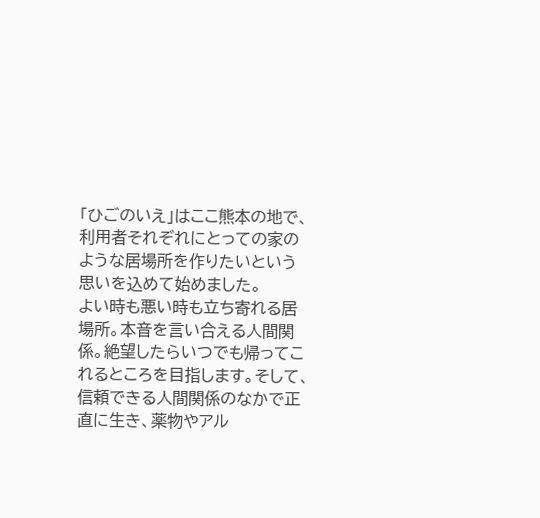「ひごのいえ」はここ熊本の地で、利用者それぞれにとっての家のような居場所を作りたいという思いを込めて始めました。
よい時も悪い時も立ち寄れる居場所。本音を言い合える人間関係。絶望したらいつでも帰ってこれるところを目指します。そして、信頼できる人間関係のなかで正直に生き、薬物やアル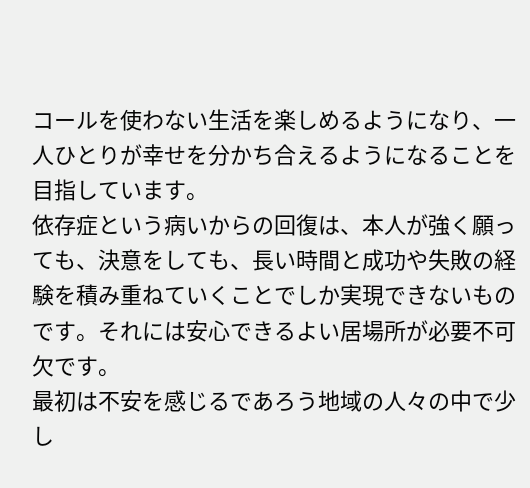コールを使わない生活を楽しめるようになり、一人ひとりが幸せを分かち合えるようになることを目指しています。
依存症という病いからの回復は、本人が強く願っても、決意をしても、長い時間と成功や失敗の経験を積み重ねていくことでしか実現できないものです。それには安心できるよい居場所が必要不可欠です。
最初は不安を感じるであろう地域の人々の中で少し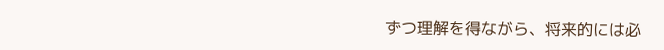ずつ理解を得ながら、将来的には必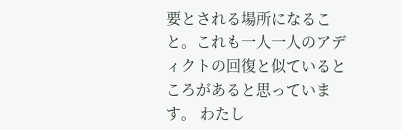要とされる場所になること。これも一人一人のアディクトの回復と似ているところがあると思っています。 わたし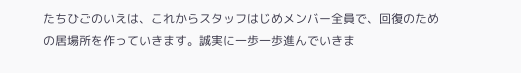たちひごのいえは、これからスタッフはじめメンバー全員で、回復のための居場所を作っていきます。誠実に一歩一歩進んでいきま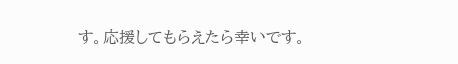す。応援してもらえたら幸いです。